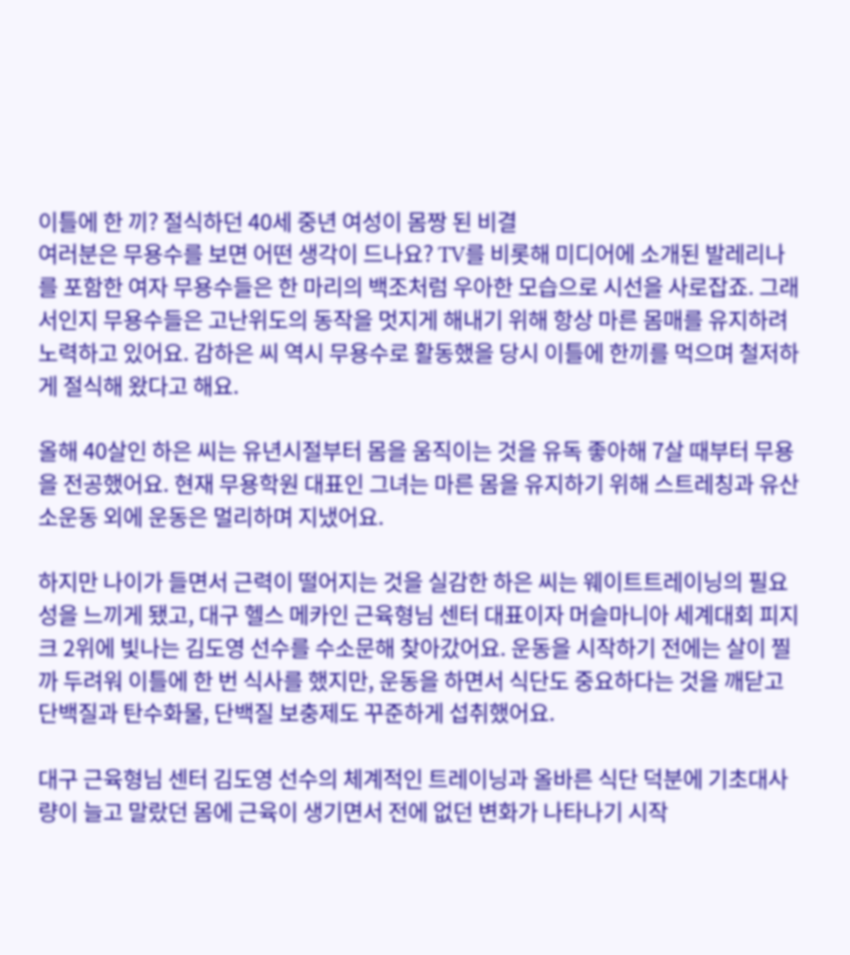이틀에 한 끼? 절식하던 40세 중년 여성이 몸짱 된 비결
여러분은 무용수를 보면 어떤 생각이 드나요? TV를 비롯해 미디어에 소개된 발레리나를 포함한 여자 무용수들은 한 마리의 백조처럼 우아한 모습으로 시선을 사로잡죠. 그래서인지 무용수들은 고난위도의 동작을 멋지게 해내기 위해 항상 마른 몸매를 유지하려 노력하고 있어요. 감하은 씨 역시 무용수로 활동했을 당시 이틀에 한끼를 먹으며 철저하게 절식해 왔다고 해요.

올해 40살인 하은 씨는 유년시절부터 몸을 움직이는 것을 유독 좋아해 7살 때부터 무용을 전공했어요. 현재 무용학원 대표인 그녀는 마른 몸을 유지하기 위해 스트레칭과 유산소운동 외에 운동은 멀리하며 지냈어요.

하지만 나이가 들면서 근력이 떨어지는 것을 실감한 하은 씨는 웨이트트레이닝의 필요성을 느끼게 됐고, 대구 헬스 메카인 근육형님 센터 대표이자 머슬마니아 세계대회 피지크 2위에 빛나는 김도영 선수를 수소문해 찾아갔어요. 운동을 시작하기 전에는 살이 찔까 두려워 이틀에 한 번 식사를 했지만, 운동을 하면서 식단도 중요하다는 것을 깨닫고 단백질과 탄수화물, 단백질 보충제도 꾸준하게 섭취했어요.

대구 근육형님 센터 김도영 선수의 체계적인 트레이닝과 올바른 식단 덕분에 기초대사량이 늘고 말랐던 몸에 근육이 생기면서 전에 없던 변화가 나타나기 시작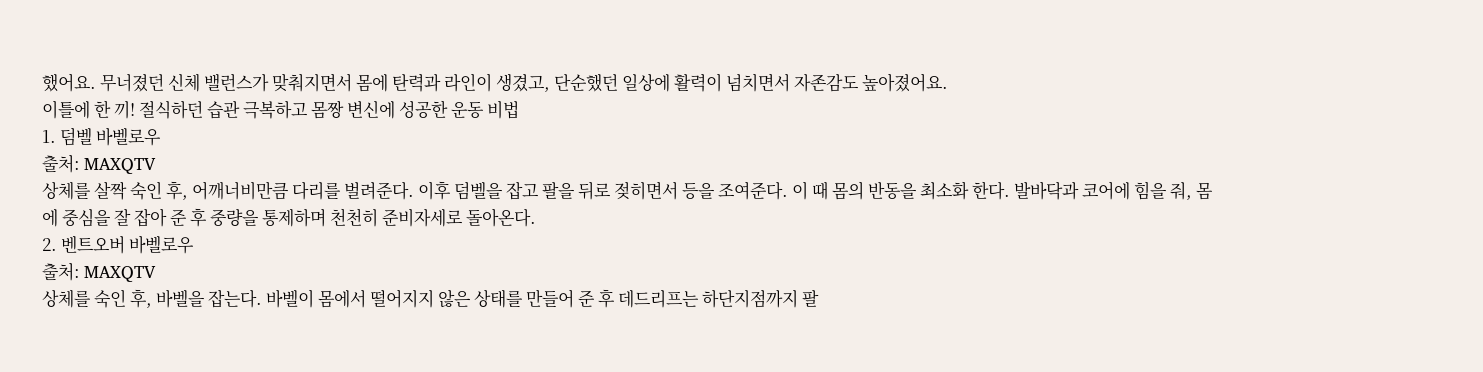했어요. 무너졌던 신체 밸런스가 맞춰지면서 몸에 탄력과 라인이 생겼고, 단순했던 일상에 활력이 넘치면서 자존감도 높아졌어요.
이틀에 한 끼! 절식하던 습관 극복하고 몸짱 변신에 성공한 운동 비법
1. 덤벨 바벨로우
출처: MAXQTV
상체를 살짝 숙인 후, 어깨너비만큼 다리를 벌려준다. 이후 덤벨을 잡고 팔을 뒤로 젖히면서 등을 조여준다. 이 때 몸의 반동을 최소화 한다. 발바닥과 코어에 힘을 줘, 몸에 중심을 잘 잡아 준 후 중량을 통제하며 천천히 준비자세로 돌아온다.
2. 벤트오버 바벨로우
출처: MAXQTV
상체를 숙인 후, 바벨을 잡는다. 바벨이 몸에서 떨어지지 않은 상태를 만들어 준 후 데드리프는 하단지점까지 팔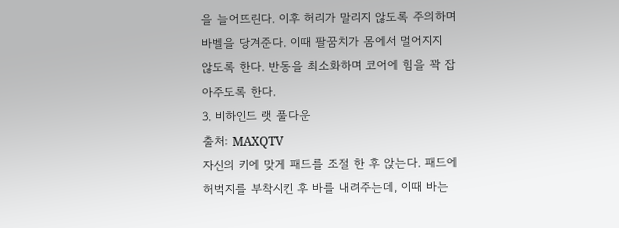을 늘어뜨린다. 이후 허리가 말리지 않도록 주의하며 바벨을 당겨준다. 이때 팔꿈치가 몸에서 멀어지지 않도록 한다. 반동을 최소화하며 코어에 힘을 꽉 잡아주도록 한다.
3. 비하인드 랫 풀다운
출처: MAXQTV
자신의 키에 맞게 패드를 조절 한 후 앉는다. 패드에 허벅지를 부착시킨 후 바를 내려주는데, 이때 바는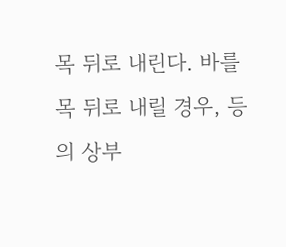목 뒤로 내린다. 바를 목 뒤로 내릴 경우, 등의 상부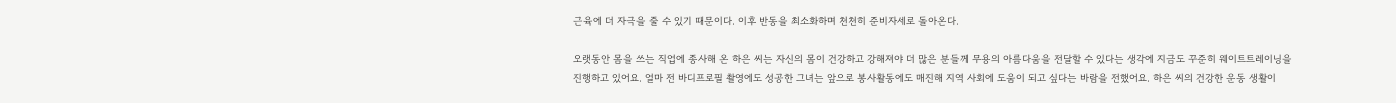근육에 더 자극을 줄 수 있기 때문이다. 이후 반동을 최소화하며 천천히 준비자세로 돌아온다.

오랫동안 몸을 쓰는 직업에 종사해 온 하은 씨는 자신의 몸이 건강하고 강해져야 더 많은 분들께 무용의 아름다움을 전달할 수 있다는 생각에 지금도 꾸준히 웨이트트레이닝을 진행하고 있어요. 얼마 전 바디프로필 촬영에도 성공한 그녀는 앞으로 봉사활동에도 매진해 지역 사회에 도움이 되고 싶다는 바람을 전했어요. 하은 씨의 건강한 운동 생활이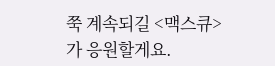쭉 계속되길 <맥스큐>가 응원할게요.